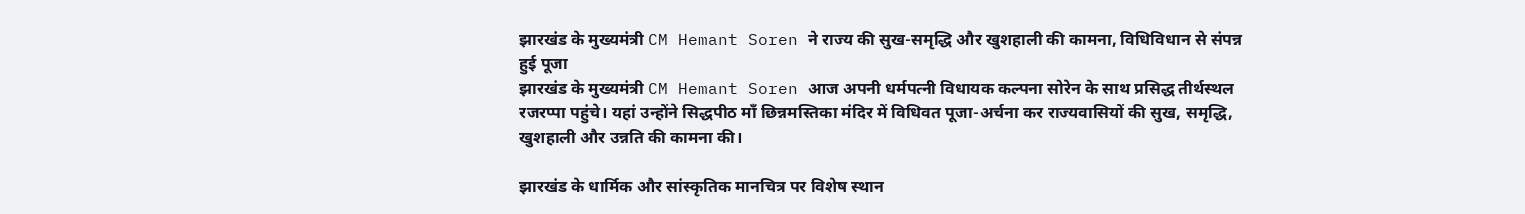झारखंड के मुख्यमंत्री CM Hemant Soren ने राज्य की सुख-समृद्धि और खुशहाली की कामना, विधिविधान से संपन्न हुई पूजा
झारखंड के मुख्यमंत्री CM Hemant Soren आज अपनी धर्मपत्नी विधायक कल्पना सोरेन के साथ प्रसिद्ध तीर्थस्थल रजरप्पा पहुंचे। यहां उन्होंने सिद्धपीठ माँ छिन्नमस्तिका मंदिर में विधिवत पूजा-अर्चना कर राज्यवासियों की सुख, समृद्धि, खुशहाली और उन्नति की कामना की।

झारखंड के धार्मिक और सांस्कृतिक मानचित्र पर विशेष स्थान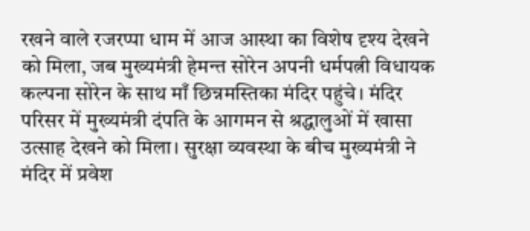रखने वाले रजरप्पा धाम में आज आस्था का विशेष दृश्य देखने को मिला, जब मुख्यमंत्री हेमन्त सोरेन अपनी धर्मपत्नी विधायक कल्पना सोरेन के साथ माँ छिन्नमस्तिका मंदिर पहुंचे। मंदिर परिसर में मुख्यमंत्री दंपति के आगमन से श्रद्धालुओं में खासा उत्साह देखने को मिला। सुरक्षा व्यवस्था के बीच मुख्यमंत्री ने मंदिर में प्रवेश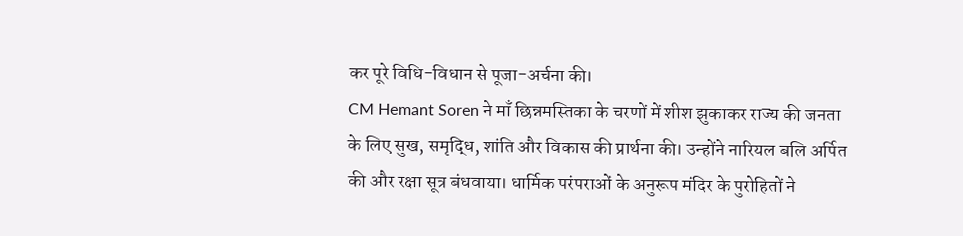कर पूरे विधि-विधान से पूजा-अर्चना की।
CM Hemant Soren ने माँ छिन्नमस्तिका के चरणों में शीश झुकाकर राज्य की जनता के लिए सुख, समृद्धि, शांति और विकास की प्रार्थना की। उन्होंने नारियल बलि अर्पित की और रक्षा सूत्र बंधवाया। धार्मिक परंपराओं के अनुरूप मंदिर के पुरोहितों ने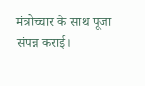मंत्रोच्चार के साथ पूजा संपन्न कराई।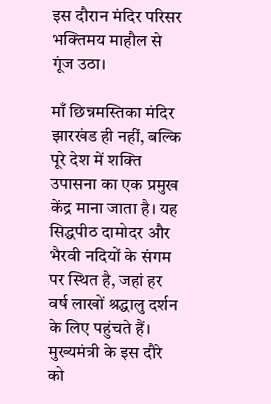इस दौरान मंदिर परिसर भक्तिमय माहौल से गूंज उठा।

माँ छिन्नमस्तिका मंदिर झारखंड ही नहीं, बल्कि पूरे देश में शक्ति उपासना का एक प्रमुख केंद्र माना जाता है। यह सिद्धपीठ दामोदर और भैरवी नदियों के संगम पर स्थित है, जहां हर वर्ष लाखों श्रद्धालु दर्शन के लिए पहुंचते हैं। मुख्यमंत्री के इस दौरे को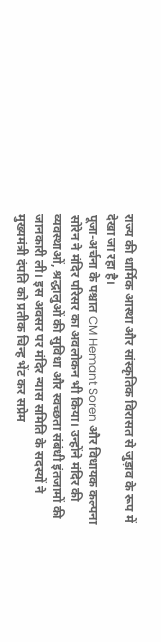राज्य की धार्मिक आस्था और सांस्कृतिक विरासत से जुड़ाव के रूप में देखा जा रहा है।
पूजा-अर्चना के पश्चात CM Hemant Soren और विधायक कल्पना सोरेन ने मंदिर परिसर का अवलोकन भी किया। उन्होंने मंदिर की व्यवस्थाओं, श्रद्धालुओं की सुविधा और स्वच्छता संबंधी इंतजामों की जानकारी ली। इस अवसर पर मंदिर न्यास समिति के सदस्यों ने मुख्यमंत्री दंपति को प्रतीक चिन्ह भेंट कर सप्रेम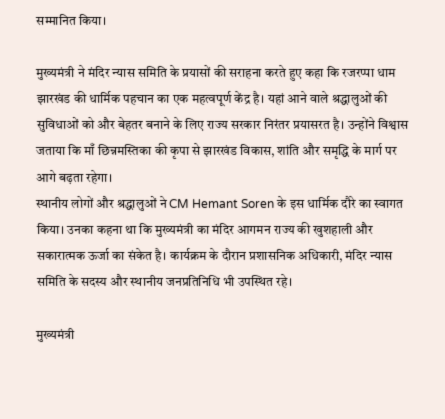सम्मानित किया।

मुख्यमंत्री ने मंदिर न्यास समिति के प्रयासों की सराहना करते हुए कहा कि रजरप्पा धाम झारखंड की धार्मिक पहचान का एक महत्वपूर्ण केंद्र है। यहां आने वाले श्रद्धालुओं की सुविधाओं को और बेहतर बनाने के लिए राज्य सरकार निरंतर प्रयासरत है। उन्होंने विश्वास जताया कि माँ छिन्नमस्तिका की कृपा से झारखंड विकास, शांति और समृद्धि के मार्ग पर आगे बढ़ता रहेगा।
स्थानीय लोगों और श्रद्धालुओं ने CM Hemant Soren के इस धार्मिक दौरे का स्वागत किया। उनका कहना था कि मुख्यमंत्री का मंदिर आगमन राज्य की खुशहाली और सकारात्मक ऊर्जा का संकेत है। कार्यक्रम के दौरान प्रशासनिक अधिकारी, मंदिर न्यास समिति के सदस्य और स्थानीय जनप्रतिनिधि भी उपस्थित रहे।

मुख्यमंत्री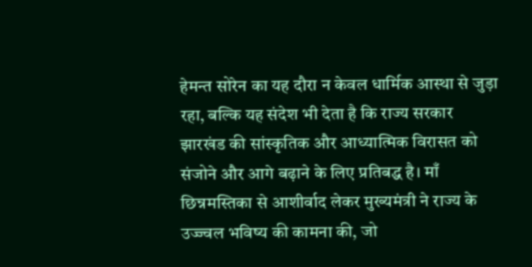हेमन्त सोरेन का यह दौरा न केवल धार्मिक आस्था से जुड़ा रहा, बल्कि यह संदेश भी देता है कि राज्य सरकार झारखंड की सांस्कृतिक और आध्यात्मिक विरासत को संजोने और आगे बढ़ाने के लिए प्रतिबद्ध है। माँ छिन्नमस्तिका से आशीर्वाद लेकर मुख्यमंत्री ने राज्य के उज्ज्वल भविष्य की कामना की, जो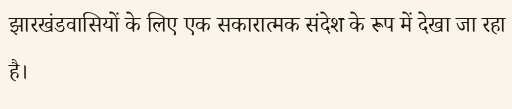झारखंडवासियों के लिए एक सकारात्मक संदेश के रूप में देखा जा रहा है।